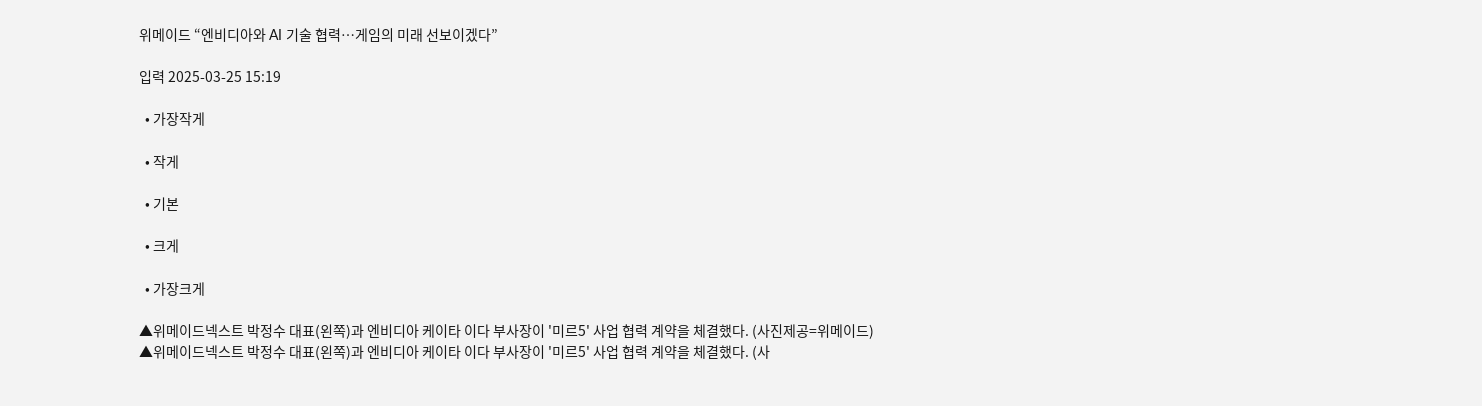위메이드 “엔비디아와 AI 기술 협력…게임의 미래 선보이겠다”

입력 2025-03-25 15:19

  • 가장작게

  • 작게

  • 기본

  • 크게

  • 가장크게

▲위메이드넥스트 박정수 대표(왼쪽)과 엔비디아 케이타 이다 부사장이 '미르5' 사업 협력 계약을 체결했다. (사진제공=위메이드)
▲위메이드넥스트 박정수 대표(왼쪽)과 엔비디아 케이타 이다 부사장이 '미르5' 사업 협력 계약을 체결했다. (사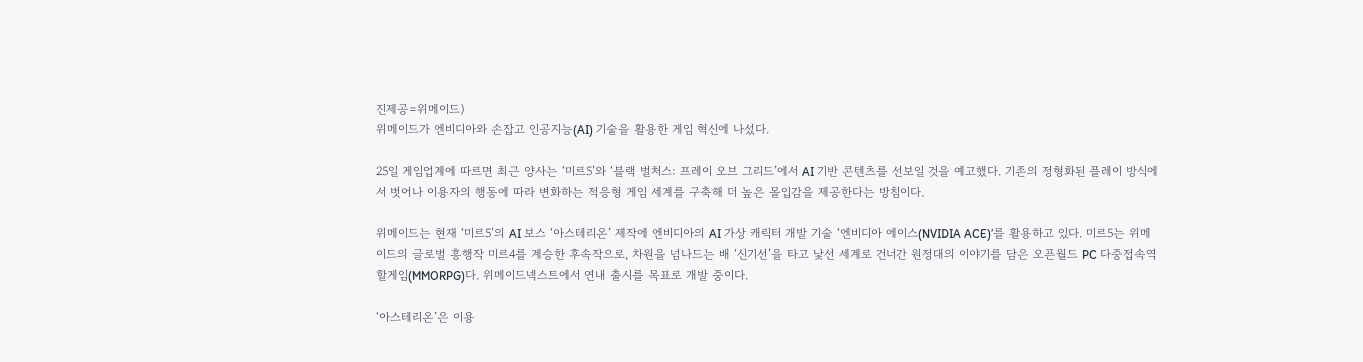진제공=위메이드)
위메이드가 엔비디아와 손잡고 인공지능(AI) 기술을 활용한 게임 혁신에 나섰다.

25일 게임업계에 따르면 최근 양사는 ‘미르5’와 ‘블랙 벌처스: 프레이 오브 그리드’에서 AI 기반 콘텐츠를 선보일 것을 예고했다. 기존의 정형화된 플레이 방식에서 벗어나 이용자의 행동에 따라 변화하는 적응형 게임 세계를 구축해 더 높은 몰입감을 제공한다는 방침이다.

위메이드는 현재 ‘미르5’의 AI 보스 ‘아스테리온’ 제작에 엔비디아의 AI 가상 캐릭터 개발 기술 ‘엔비디아 에이스(NVIDIA ACE)’를 활용하고 있다. 미르5는 위메이드의 글로벌 흥행작 미르4를 계승한 후속작으로, 차원을 넘나드는 배 ‘신기선’을 타고 낯선 세계로 건너간 원정대의 이야기를 담은 오픈월드 PC 다중접속역할게임(MMORPG)다. 위메이드넥스트에서 연내 출시를 목표로 개발 중이다.

‘아스테리온’은 이용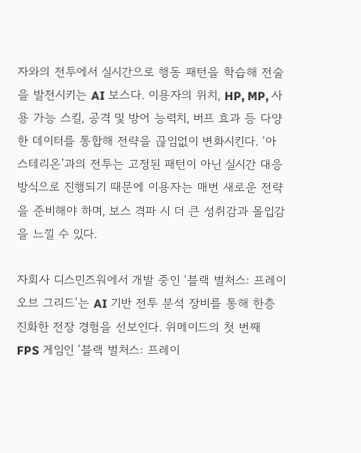자와의 전투에서 실시간으로 행동 패턴을 학습해 전술을 발전시키는 AI 보스다. 이용자의 위치, HP, MP, 사용 가능 스킬, 공격 및 방어 능력치, 버프 효과 등 다양한 데이터를 통합해 전략을 끊임없이 변화시킨다. ‘아스테리온’과의 전투는 고정된 패턴이 아닌 실시간 대응 방식으로 진행되기 때문에 이용자는 매번 새로운 전략을 준비해야 하며, 보스 격파 시 더 큰 성취감과 몰입감을 느낄 수 있다.

자회사 디스민즈워에서 개발 중인 ‘블랙 벌처스: 프레이 오브 그리드’는 AI 기반 전투 분석 장비를 통해 한층 진화한 전장 경험을 선보인다. 위메이드의 첫 번째 FPS 게임인 ‘블랙 벌처스: 프레이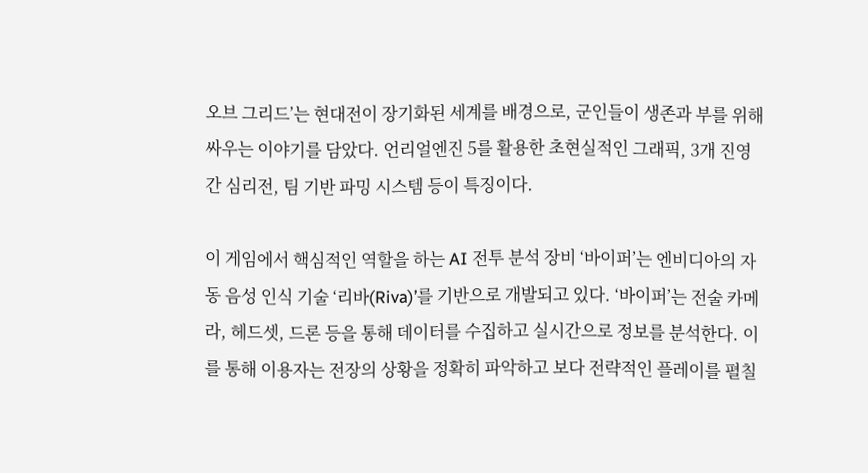오브 그리드’는 현대전이 장기화된 세계를 배경으로, 군인들이 생존과 부를 위해 싸우는 이야기를 담았다. 언리얼엔진 5를 활용한 초현실적인 그래픽, 3개 진영 간 심리전, 팀 기반 파밍 시스템 등이 특징이다.

이 게임에서 핵심적인 역할을 하는 AI 전투 분석 장비 ‘바이퍼’는 엔비디아의 자동 음성 인식 기술 ‘리바(Riva)’를 기반으로 개발되고 있다. ‘바이퍼’는 전술 카메라, 헤드셋, 드론 등을 통해 데이터를 수집하고 실시간으로 정보를 분석한다. 이를 통해 이용자는 전장의 상황을 정확히 파악하고 보다 전략적인 플레이를 펼칠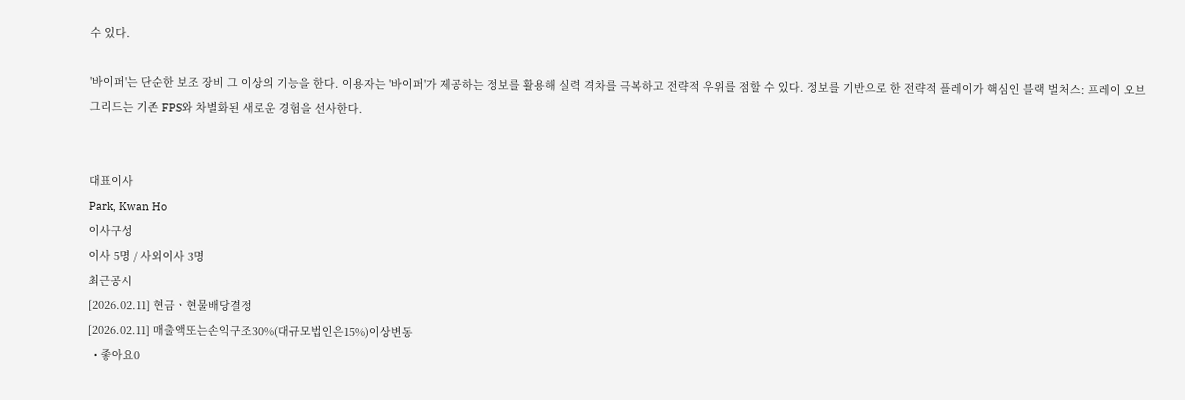수 있다.

'바이퍼'는 단순한 보조 장비 그 이상의 기능을 한다. 이용자는 '바이퍼'가 제공하는 정보를 활용해 실력 격차를 극복하고 전략적 우위를 점할 수 있다. 정보를 기반으로 한 전략적 플레이가 핵심인 블랙 벌처스: 프레이 오브 그리드는 기존 FPS와 차별화된 새로운 경험을 선사한다.


대표이사
Park, Kwan Ho
이사구성
이사 5명 / 사외이사 3명
최근공시
[2026.02.11] 현금ㆍ현물배당결정
[2026.02.11] 매출액또는손익구조30%(대규모법인은15%)이상변동
  • 좋아요0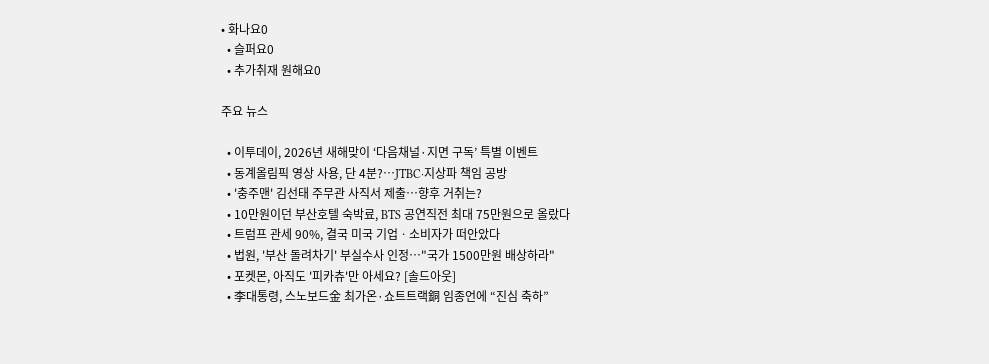• 화나요0
  • 슬퍼요0
  • 추가취재 원해요0

주요 뉴스

  • 이투데이, 2026년 새해맞이 ‘다음채널·지면 구독’ 특별 이벤트
  • 동계올림픽 영상 사용, 단 4분?…JTBC·지상파 책임 공방
  • '충주맨' 김선태 주무관 사직서 제출…향후 거취는?
  • 10만원이던 부산호텔 숙박료, BTS 공연직전 최대 75만원으로 올랐다
  • 트럼프 관세 90%, 결국 미국 기업ㆍ소비자가 떠안았다
  • 법원, '부산 돌려차기' 부실수사 인정…"국가 1500만원 배상하라"
  • 포켓몬, 아직도 '피카츄'만 아세요? [솔드아웃]
  • 李대통령, 스노보드金 최가온·쇼트트랙銅 임종언에 “진심 축하”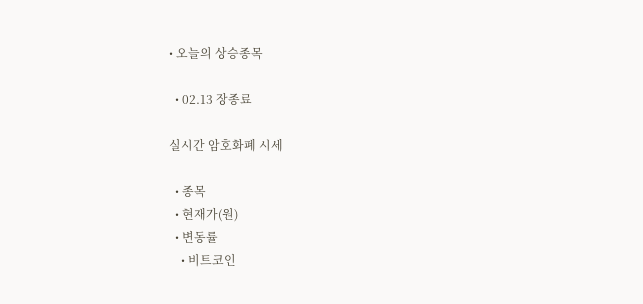• 오늘의 상승종목

  • 02.13 장종료

실시간 암호화폐 시세

  • 종목
  • 현재가(원)
  • 변동률
    • 비트코인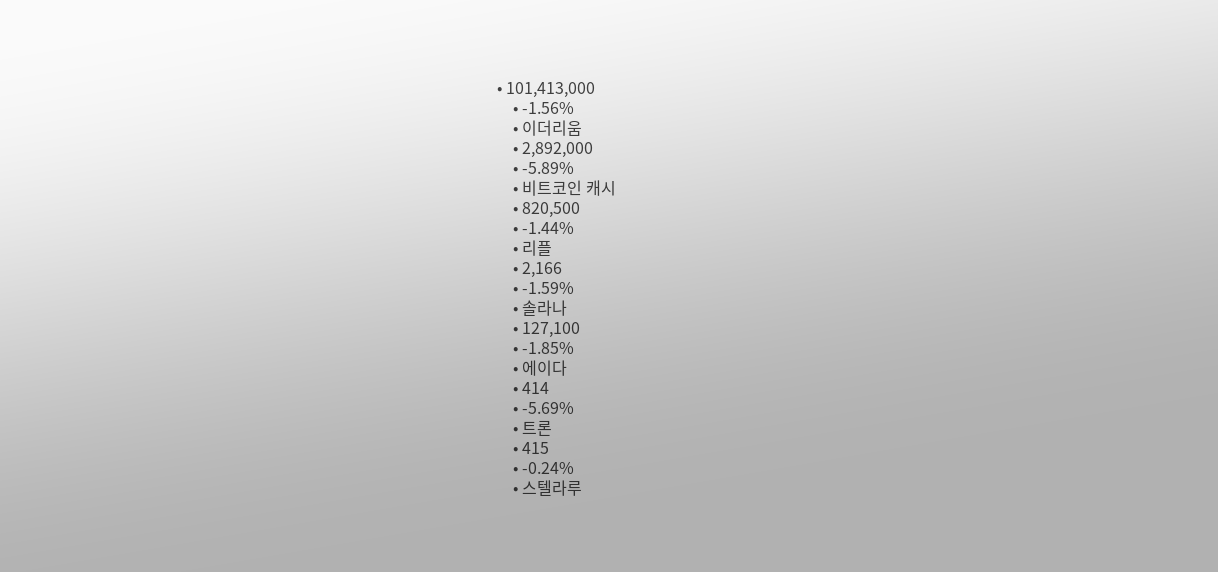• 101,413,000
    • -1.56%
    • 이더리움
    • 2,892,000
    • -5.89%
    • 비트코인 캐시
    • 820,500
    • -1.44%
    • 리플
    • 2,166
    • -1.59%
    • 솔라나
    • 127,100
    • -1.85%
    • 에이다
    • 414
    • -5.69%
    • 트론
    • 415
    • -0.24%
    • 스텔라루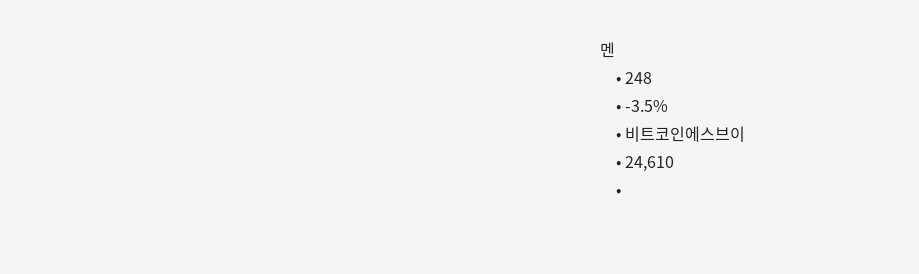멘
    • 248
    • -3.5%
    • 비트코인에스브이
    • 24,610
    •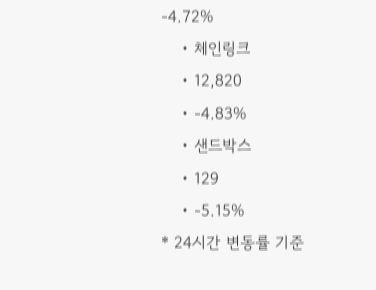-4.72%
    • 체인링크
    • 12,820
    • -4.83%
    • 샌드박스
    • 129
    • -5.15%
* 24시간 변동률 기준